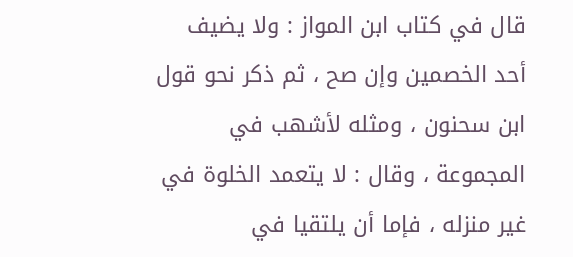قال في كتاب ابن المواز : ولا يضيف أحد الخصمين وإن صح ، ثم ذكر نحو قول ابن سحنون ، ومثله لأشهب في المجموعة ، وقال : لا يتعمد الخلوة في غير منزله ، فإما أن يلتقيا في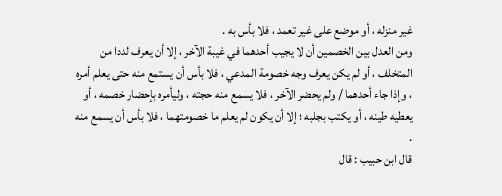غير منزله ، أو موضع على غير تعمد ، فلا بأس به .
ومن العدل بين الخصمين أن لا يجيب أحدهما في غيبة الآخر ، إلا أن يعرف لددا من المتخلف ، أو لم يكن يعرف وجه خصومة المدعي ، فلا بأس أن يستمع منه حتى يعلم أمره ، وإذا جاء أحدهما / ولم يحضر الآخر ، فلا يسمع منه حجته ، وليأمره بإحضار خصمه ، أو يعطيه طينه ، أو يكتب بجلبه ؛ إلا أن يكون لم يعلم ما خصومتهما ، فلا بأس أن يسمع منه .
قال ابن حبيب : قال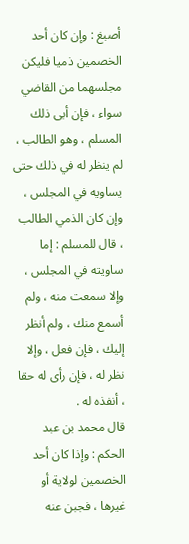أصبغ : وإن كان أحد الخصمين ذميا فليكن مجلسهما من القاضي سواء ، فإن أبى ذلك المسلم ، وهو الطالب ، لم ينظر له في ذلك حتى يساويه في المجلس ، وإن كان الذمي الطالب ، قال للمسلم : إما ساويته في المجلس ، وإلا سمعت منه ، ولم أسمع منك ، ولم أنظر إليك ، فإن فعل ، وإلا نظر له ، فإن رأى له حقا ، أنفذه له .
قال محمد بن عبد الحكم : وإذا كان أحد الخصمين لولاية أو غيرها ، فجبن عنه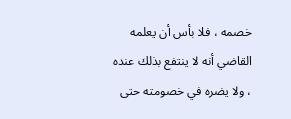خصمه ، فلا بأس أن يعلمه القاضي أنه لا ينتفع بذلك عنده ، ولا يضره في خصومته حتى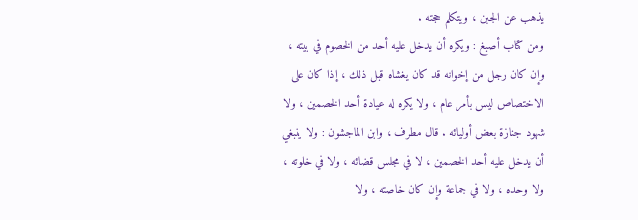يذهب عن الجبن ، ويتكلم حجته .
ومن كتاب أصبغ : ويكره أن يدخل عليه أحد من الخصوم في بيته ، وإن كان رجل من إخوانه قد كان يغشاه قبل ذلك ، إذا كان على الاختصاص ليس بأمر عام ، ولا يكره له عيادة أحد الخصمين ، ولا شهود جنازة بعض أوليائه . قال مطرف ، وابن الماجشون : ولا ينبغي أن يدخل عليه أحد الخصمين ، لا في مجلس قضائه ، ولا في خلوته ، ولا وحده ، ولا في جماعة وإن كان خاصته ، ولا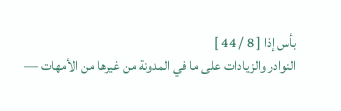بأس إذا [ 8 / 44 ]
النوادر والزيادات على ما في المدونة من غيرها من الأمهات —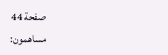صفحة 44
مساهمون: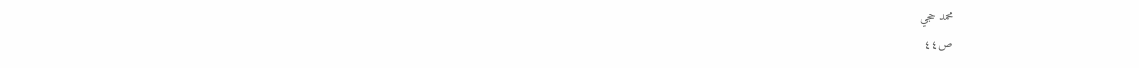محمد حجي
ص٤٤